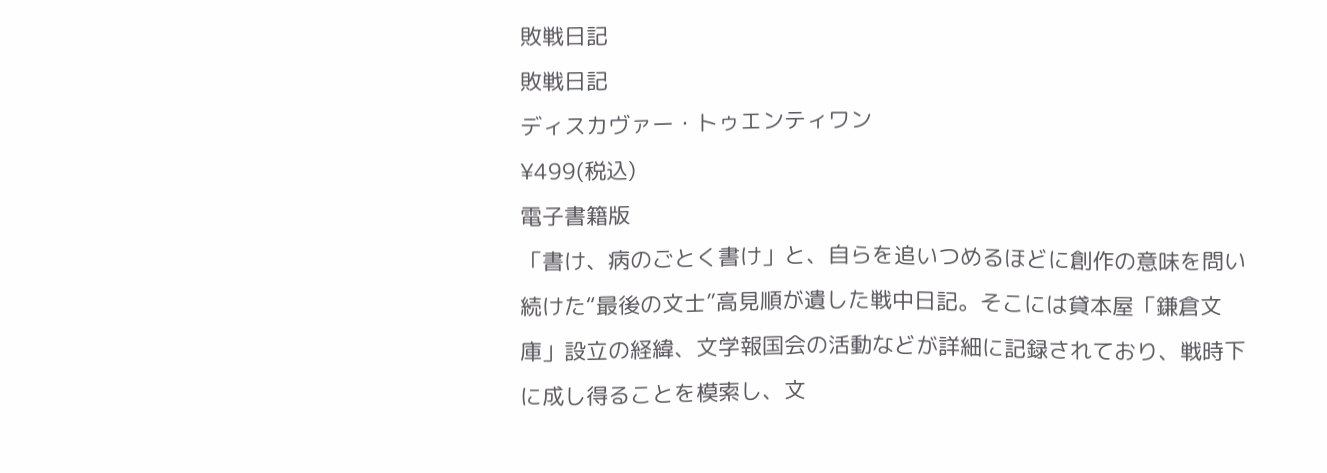敗戦日記
敗戦日記
ディスカヴァー・トゥエンティワン
¥499(税込)
電子書籍版
「書け、病のごとく書け」と、自らを追いつめるほどに創作の意味を問い続けた“最後の文士”高見順が遺した戦中日記。そこには貸本屋「鎌倉文庫」設立の経緯、文学報国会の活動などが詳細に記録されており、戦時下に成し得ることを模索し、文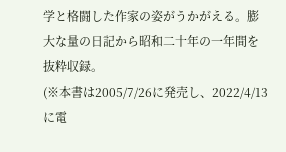学と格闘した作家の姿がうかがえる。膨大な量の日記から昭和二十年の一年間を抜粋収録。
(※本書は2005/7/26に発売し、2022/4/13に電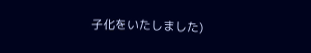子化をいたしました)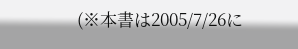(※本書は2005/7/26に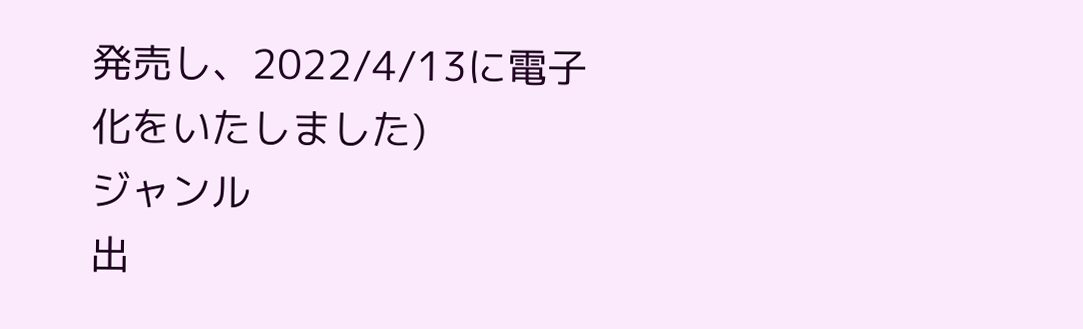発売し、2022/4/13に電子化をいたしました)
ジャンル
出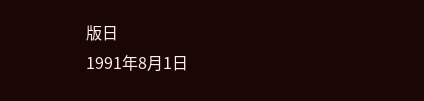版日
1991年8月1日